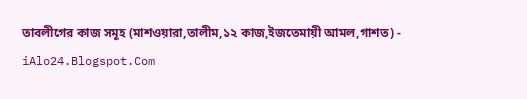তাবলীগের কাজ সমূহ (মাশওয়ারা,তালীম,১২ কাজ,ইজতেমায়ী আমল,গাশত) - iAlo24.Blogspot.Com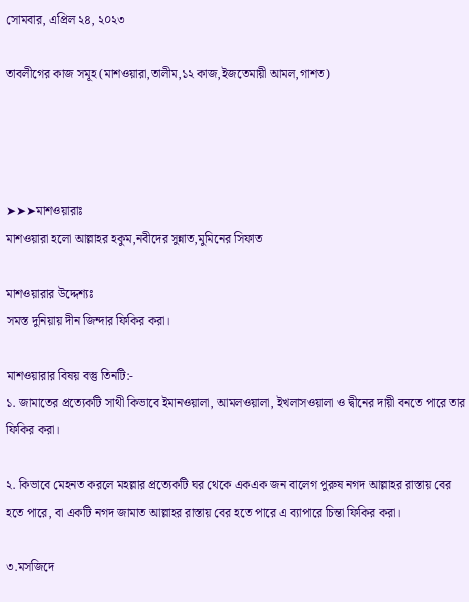সোমবার, এপ্রিল ২৪, ২০২৩

তাবলীগের কাজ সমূহ (মাশওয়ারা,তালীম,১২ কাজ,ইজতেমায়ী আমল,গাশত)




➤➤➤মাশওয়ারাঃ
মাশওয়ারা হলো আল্লাহর হকুম,নবীদের সুন্নাত,মুমিনের সিফাত

মাশওয়ারার উদ্দেশ্যঃ
সমস্ত দুনিয়ায় দীন জিন্দার ফিকির করা।

মাশওয়ারার বিষয় বস্তু তিনটি:-
১. জামাতের প্রত্যেকটি সাথী কিভাবে ইমানওয়ালা, আমলওয়ালা, ইখলাসওয়ালা ও দ্বীনের দায়ী বনতে পারে তার ফিকির করা।

২. কিভাবে মেহনত করলে মহল্লার প্রত্যেকটি ঘর থেকে একএক জন বালেগ পুরুষ নগদ আল্লাহর রাস্তায় বের হতে পারে, বা একটি নগদ জামাত আল্লাহর রাস্তায় বের হতে পারে এ ব্যাপারে চিন্তা ফিকির করা।

৩.মসজিদে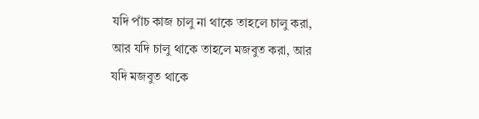যদি পাঁচ কাজ চালু না থাকে তাহলে চালু করা, আর যদি চালু থাকে তাহলে মজবুত করা, আর যদি মজবুত থাকে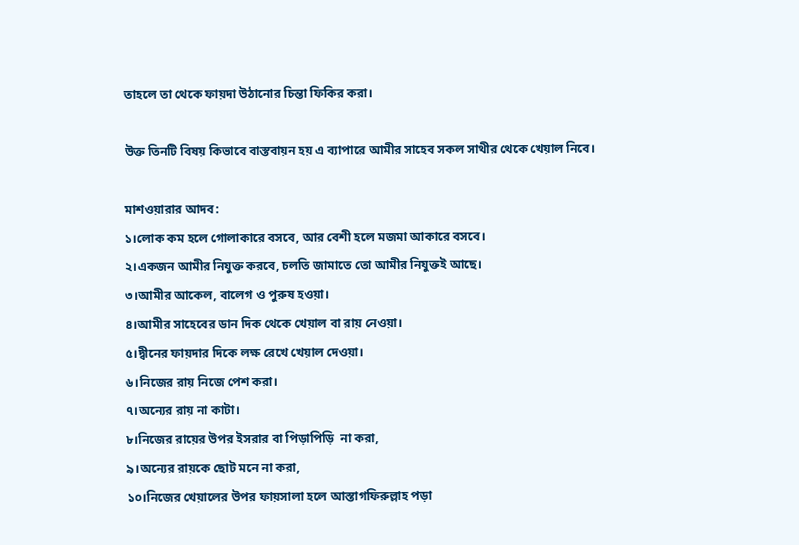তাহলে তা থেকে ফায়দা উঠানোর চিন্তা ফিকির করা।

উক্ত তিনটি বিষয় কিভাবে বাস্তবায়ন হয় এ ব্যাপারে আমীর সাহেব সকল সাথীর থেকে খেয়াল নিবে।

মাশওয়ারার আদব:
১।লোক কম হলে গোলাকারে বসবে, আর বেশী হলে মজমা আকারে বসবে।
২।একজন আমীর নিযুক্ত করবে, চলতি জামাতে তো আমীর নিযুক্তই আছে।
৩।আমীর আকেল, বালেগ ও পুরুষ হওয়া।
৪।আমীর সাহেবের ডান দিক থেকে খেয়াল বা রায় নেওয়া।
৫।দ্বীনের ফায়দার দিকে লক্ষ রেখে খেয়াল দেওয়া।
৬।নিজের রায় নিজে পেশ করা।
৭।অন্যের রায় না কাটা।
৮।নিজের রায়ের উপর ইসরার বা পিড়াপিড়ি  না করা,
৯।অন্যের রায়কে ছোট মনে না করা,
১০।নিজের খেয়ালের উপর ফায়সালা হলে আস্তাগফিরুল্লাহ পড়া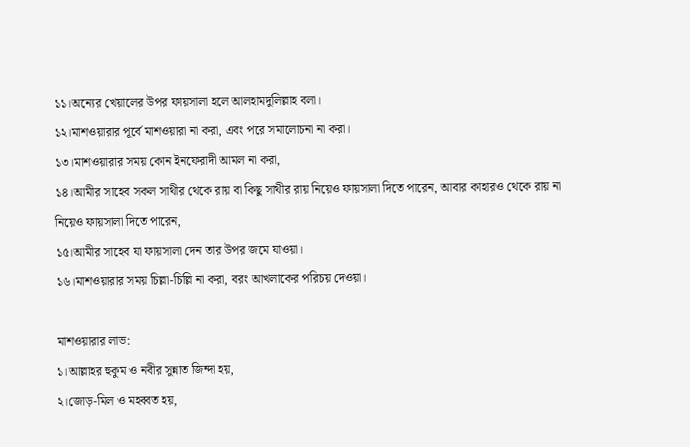১১।অন্যের খেয়ালের উপর ফায়সালা হলে আলহামদুলিল্লাহ বলা।
১২।মাশওয়ারার পূর্বে মাশওয়ারা না করা, এবং পরে সমালোচনা না করা।
১৩।মাশওয়ারার সময় কোন ইনফেরাদী আমল না করা,
১৪।আমীর সাহেব সকল সাথীর থেকে রায় বা কিছু সাথীর রায় নিয়েও ফায়সালা দিতে পারেন, আবার কাহারও থেকে রায় না নিয়েও ফায়সালা দিতে পারেন,
১৫।আমীর সাহেব যা ফায়সালা দেন তার উপর জমে যাওয়া।
১৬।মাশওয়ারার সময় চিল্লা-চিল্লি না করা, বরং আখলাকের পরিচয় দেওয়া।

মাশওয়ারার লাভ:
১।আল্লাহর হুকুম ও নবীর সুন্নাত জিন্দা হয়,
২।জোড়-মিল ও মহব্বত হয়,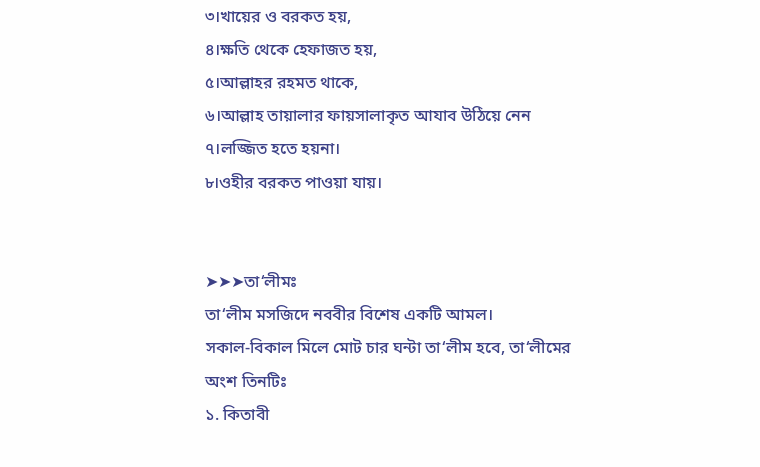৩।খায়ের ও বরকত হয়,
৪।ক্ষতি থেকে হেফাজত হয়,
৫।আল্লাহর রহমত থাকে,
৬।আল্লাহ তায়ালার ফায়সালাকৃত আযাব উঠিয়ে নেন
৭।লজ্জিত হতে হয়না।
৮।ওহীর বরকত পাওয়া যায়।


➤➤➤তা‘লীমঃ
তা‘লীম মসজিদে নববীর বিশেষ একটি আমল।
সকাল-বিকাল মিলে মোট চার ঘন্টা তা‘লীম হবে, তা‘লীমের অংশ তিনটিঃ
১. কিতাবী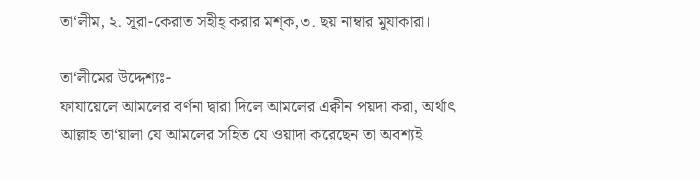তা‘লীম, ২. সূরা-কেরাত সহীহ্ করার মশ্ক,৩. ছয় নাম্বার মুযাকারা।

তা‘লীমের উদ্দেশ্যঃ-
ফাযায়েলে আমলের বর্ণনা দ্বারা দিলে আমলের এক্বীন পয়দা করা, অর্থাৎ আল্লাহ তা‘য়ালা যে আমলের সহিত যে ওয়াদা করেছেন তা অবশ্যই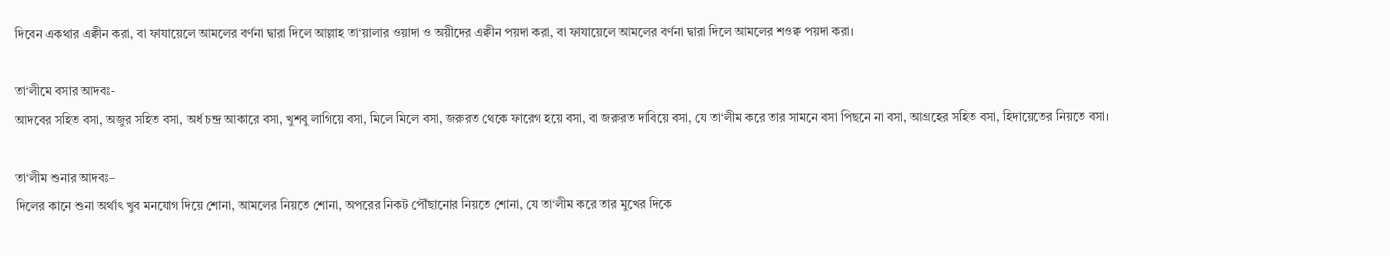দিবেন একথার এক্বীন করা, বা ফাযায়েলে আমলের বর্ণনা দ্বারা দিলে আল্লাহ তা‘য়ালার ওয়াদা ও অয়ীদের এক্বীন পয়দা করা, বা ফাযায়েলে আমলের বর্ণনা দ্বারা দিলে আমলের শওক্ব পয়দা করা।

তা‘লীমে বসার আদবঃ-
আদবের সহিত বসা, অজুর সহিত বসা, অর্ধ চন্দ্র আকারে বসা, খুশবু লাগিয়ে বসা, মিলে মিলে বসা, জরুরত থেকে ফারেগ হয়ে বসা, বা জরুরত দাবিয়ে বসা, যে তা‘লীম করে তার সামনে বসা পিছনে না বসা, আগ্রহের সহিত বসা, হিদায়েতের নিয়তে বসা।

তা‘লীম শুনার আদবঃ–
দিলের কানে শুনা অর্থাৎ খুব মনযোগ দিয়ে শোনা, আমলের নিয়তে শোনা, অপরের নিকট পৌঁছানোর নিয়তে শোনা, যে তা‘লীম করে তার মুখের দিকে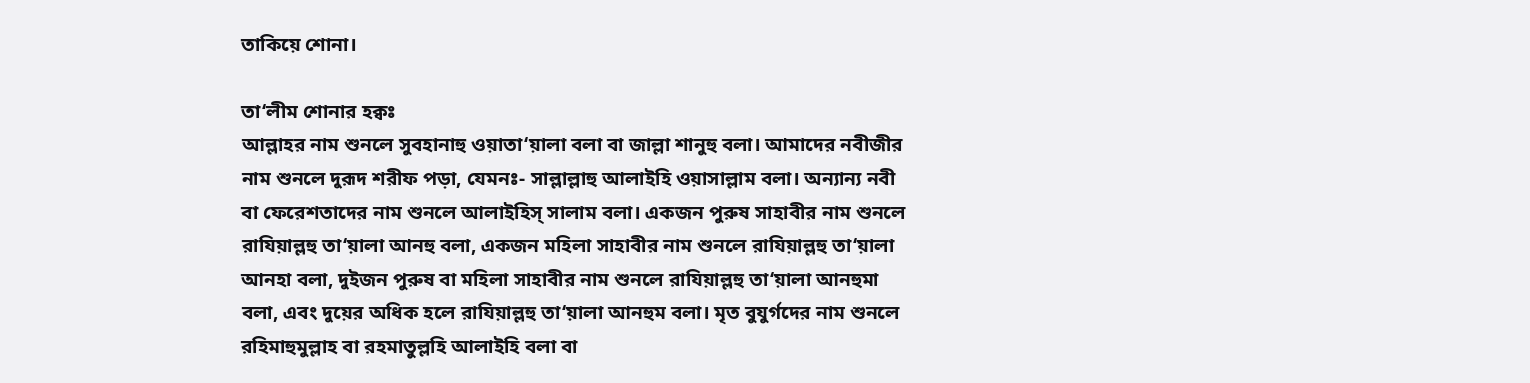তাকিয়ে শোনা।

তা‘লীম শোনার হক্বঃ
আল্লাহর নাম শুনলে সুবহানাহু ওয়াতা‘য়ালা বলা বা জাল্লা শানুহু বলা। আমাদের নবীজীর নাম শুনলে দুরূদ শরীফ পড়া, যেমনঃ- সাল্লাল্লাহু আলাইহি ওয়াসাল্লাম বলা। অন্যান্য নবী বা ফেরেশতাদের নাম শুনলে আলাইহিস্ সালাম বলা। একজন পুরুষ সাহাবীর নাম শুনলে রাযিয়াল্লহু তা‘য়ালা আনহু বলা, একজন মহিলা সাহাবীর নাম শুনলে রাযিয়াল্লহু তা‘য়ালা আনহা বলা, দুইজন পুরুষ বা মহিলা সাহাবীর নাম শুনলে রাযিয়াল্লহু তা‘য়ালা আনহুমা বলা, এবং দুয়ের অধিক হলে রাযিয়াল্লহু তা‘য়ালা আনহুম বলা। মৃত বুযুর্গদের নাম শুনলে রহিমাহুমুল্লাহ বা রহমাতুল্লহি আলাইহি বলা বা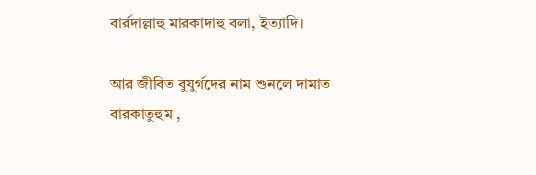বার্রদাল্লাহু মারকাদাহু বলা, ইত্যাদি।

আর জীবিত বুযুর্গদের নাম শুনলে দামাত বারকাতুহুম ,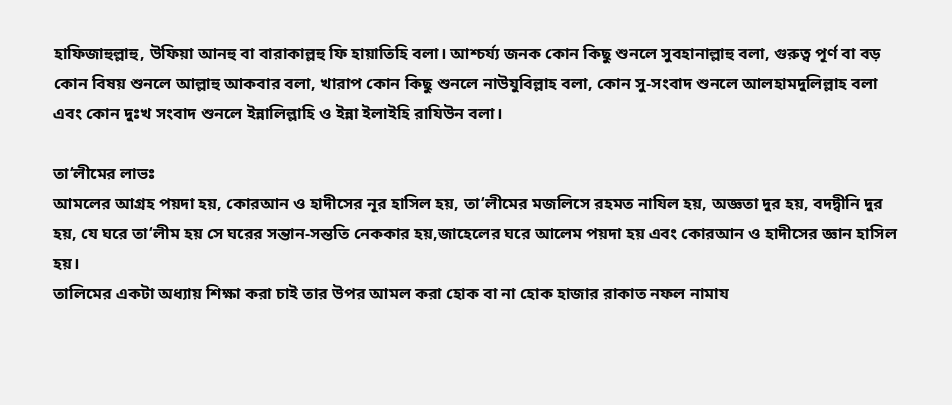হাফিজাহুল্লাহু, উফিয়া আনহু বা বারাকাল্লহু ফি হায়াতিহি বলা। আশ্চর্য্য জনক কোন কিছু শুনলে সুবহানাল্লাহু বলা, গুরুত্ব পূর্ণ বা বড় কোন বিষয় শুনলে আল্লাহু আকবার বলা, খারাপ কোন কিছু শুনলে নাউযুবিল্লাহ বলা, কোন সু-সংবাদ শুনলে আলহামদুলিল্লাহ বলা এবং কোন দুঃখ সংবাদ শুনলে ইন্নালিল্লাহি ও ইন্না ইলাইহি রাযিউন বলা।

তা‘লীমের লাভঃ
আমলের আগ্রহ পয়দা হয়, কোরআন ও হাদীসের নূর হাসিল হয়, তা‘লীমের মজলিসে রহমত নাযিল হয়, অজ্ঞতা দুর হয়, বদদ্বীনি দুর হয়, যে ঘরে তা‘লীম হয় সে ঘরের সন্তান-সন্ততি নেককার হয়,জাহেলের ঘরে আলেম পয়দা হয় এবং কোরআন ও হাদীসের জ্ঞান হাসিল হয়।
তালিমের একটা অধ্যায় শিক্ষা করা চাই তার উপর আমল করা হোক বা না হোক হাজার রাকাত নফল নামায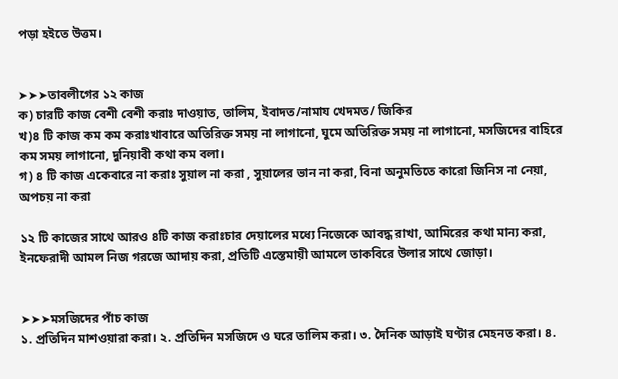পড়া হইতে উত্তম।


➤➤➤তাবলীগের ১২ কাজ
ক) চারটি কাজ বেশী বেশী করাঃ দাওয়াত, তালিম, ইবাদত/নামায খেদমত/ জিকির
খ)৪ টি কাজ কম কম করাঃখাবারে অতিরিক্ত সময় না লাগানো, ঘুমে অতিরিক্ত সময় না লাগানো, মসজিদের বাহিরে কম সময় লাগানো, দুনিয়াবী কথা কম বলা।
গ) ৪ টি কাজ একেবারে না করাঃ সুয়াল না করা , সুয়ালের ভান না করা, বিনা অনুমতিতে কারো জিনিস না নেয়া, অপচয় না করা

১২ টি কাজের সাথে আরও ৪টি কাজ করাঃচার দেয়ালের মধ্যে নিজেকে আবদ্ধ রাখা, আমিরের কথা মান্য করা, ইনফেরাদী আমল নিজ গরজে আদায় করা, প্রতিটি এস্তেমায়ী আমলে তাকবিরে উলার সাথে জোড়া।


➤➤➤মসজিদের পাঁচ কাজ
১. প্রতিদিন মাশওয়ারা করা। ২. প্রতিদিন মসজিদে ও ঘরে তালিম করা। ৩. দৈনিক আড়াই ঘণ্টার মেহনত করা। ৪.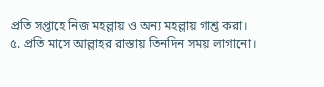প্রতি সপ্তাহে নিজ মহল্লায় ও অন্য মহল্লায় গাশ্ত করা। ৫. প্রতি মাসে আল্লাহর রাস্তায় তিনদিন সময় লাগানো।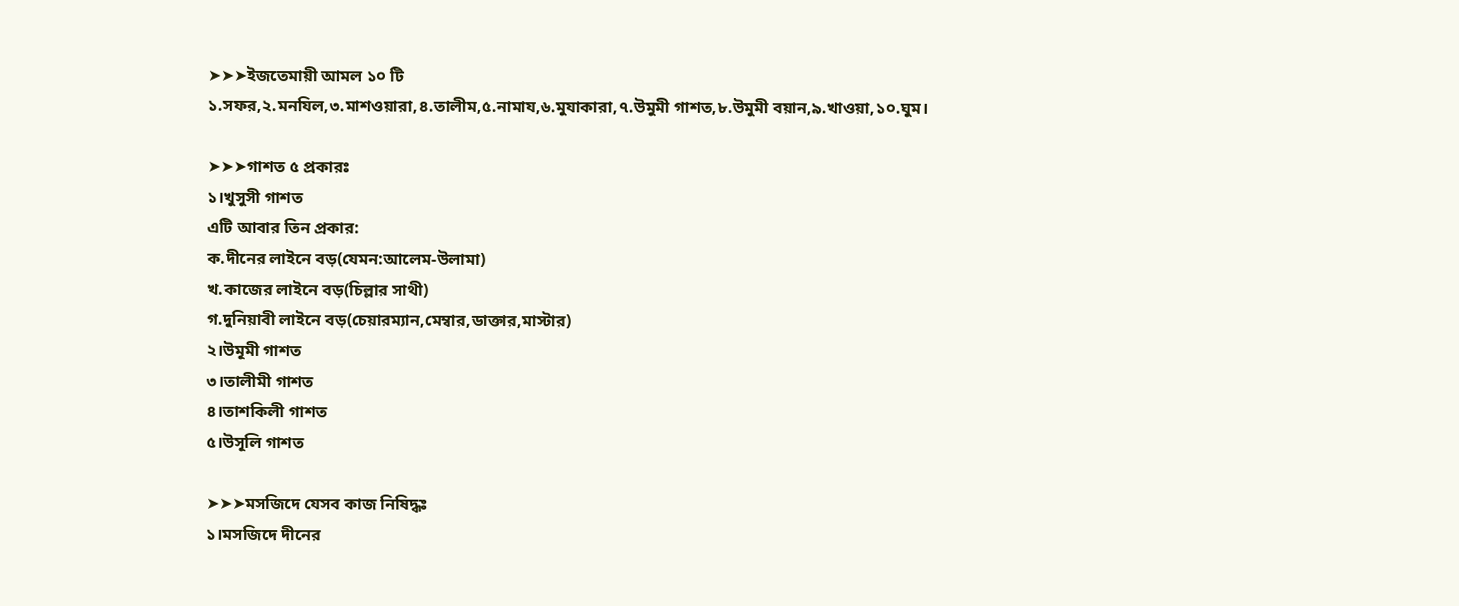➤➤➤ইজতেমায়ী আমল ১০ টি
১.সফর,২.মনযিল,৩.মাশওয়ারা,৪.তালীম,৫.নামায,৬.মুযাকারা,৭.উমুমী গাশত,৮.উমুমী বয়ান,৯.খাওয়া,১০.ঘুম।

➤➤➤গাশত ৫ প্রকারঃ
১।খুসুসী গাশত
এটি আবার তিন প্রকার:
ক.দীনের লাইনে বড়(যেমন:আলেম-উলামা)
খ.কাজের লাইনে বড়(চিল্লার সাথী)
গ.দুনিয়াবী লাইনে বড়(চেয়ারম্যান,মেম্বার,ডাক্তার,মাস্টার)
২।উমূমী গাশত
৩।তালীমী গাশত
৪।তাশকিলী গাশত
৫।উসূলি গাশত

➤➤➤মসজিদে যেসব কাজ নিষিদ্ধঃ
১।মসজিদে দীনের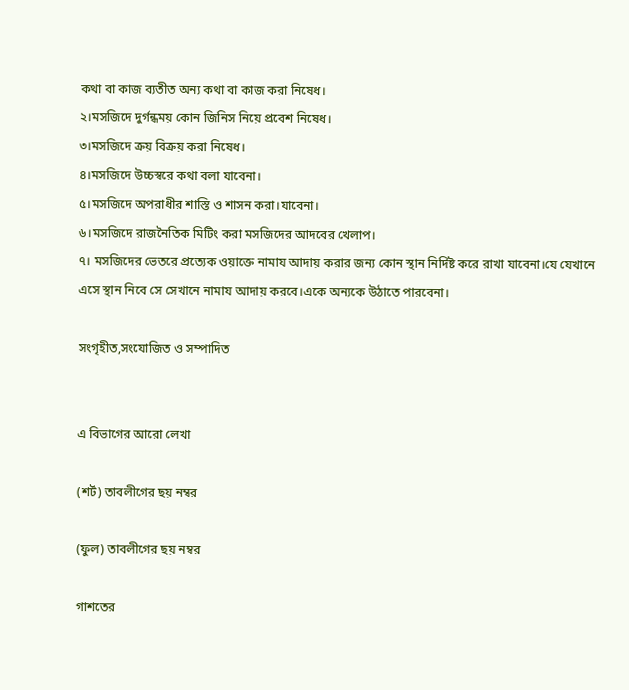কথা বা কাজ ব্যতীত অন্য কথা বা কাজ করা নিষেধ।
২।মসজিদে দুর্গন্ধময় কোন জিনিস নিয়ে প্রবেশ নিষেধ।
৩।মসজিদে ক্রয় বিক্রয় করা নিষেধ।
৪।মসজিদে উচ্চস্বরে কথা বলা যাবেনা।
৫।মসজিদে অপরাধীর শাস্তি ও শাসন করা।যাবেনা।
৬।মসজিদে রাজনৈতিক মিটিং করা মসজিদের আদবের খেলাপ।
৭। মসজিদের ভেতরে প্রত্যেক ওয়াক্তে নামায আদায় করার জন্য কোন স্থান নির্দিষ্ট করে রাখা যাবেনা।যে যেখানে এসে স্থান নিবে সে সেখানে নামায আদায় করবে।একে অন্যকে উঠাতে পারবেনা।

সংগৃহীত,সংযোজিত ও সম্পাদিত


এ বিভাগের আরো লেখা

(শর্ট) তাবলীগের ছয় নম্বর

(ফুল) তাবলীগের ছয় নম্বর

গাশতের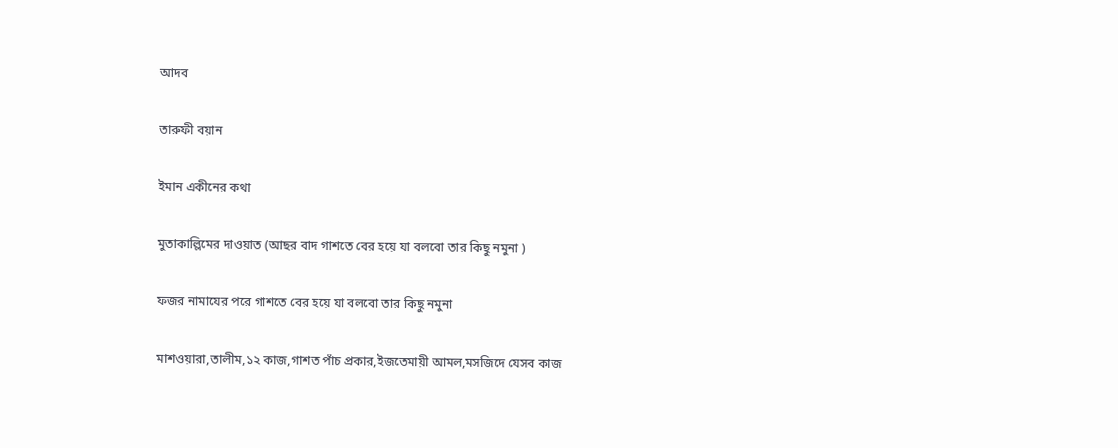আদব

তারুফী বয়ান

ইমান একীনের কথা

মুতাকাল্লিমের দাওয়াত (আছর বাদ গাশতে বের হয়ে যা বলবো তার কিছু নমুনা )

ফজর নামাযের পরে গাশতে বের হয়ে যা বলবো তার কিছু নমুনা

মাশওয়ারা,তালীম,১২ কাজ,গাশত পাঁচ প্রকার,ইজতেমায়ী আমল,মসজিদে যেসব কাজ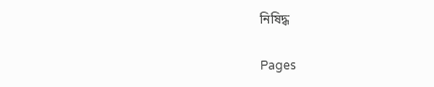নিষিদ্ধ

Pages